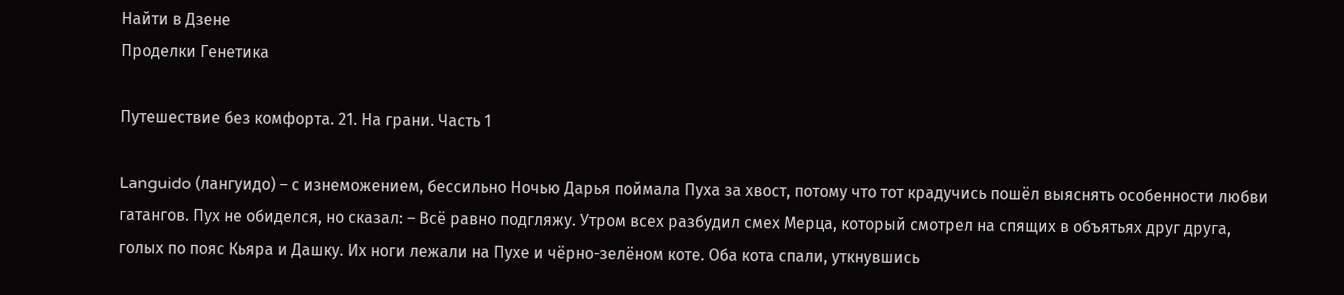Найти в Дзене
Проделки Генетика

Путешествие без комфорта. 21. На грани. Часть 1

Languido (лангуидо) – с изнеможением, бессильно Ночью Дарья поймала Пуха за хвост, потому что тот крадучись пошёл выяснять особенности любви гатангов. Пух не обиделся, но сказал: – Всё равно подгляжу. Утром всех разбудил смех Мерца, который смотрел на спящих в объятьях друг друга, голых по пояс Кьяра и Дашку. Их ноги лежали на Пухе и чёрно-зелёном коте. Оба кота спали, уткнувшись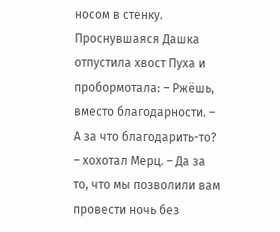носом в стенку. Проснувшаяся Дашка отпустила хвост Пуха и пробормотала: – Ржёшь, вместо благодарности. – А за что благодарить-то? – хохотал Мерц. – Да за то, что мы позволили вам провести ночь без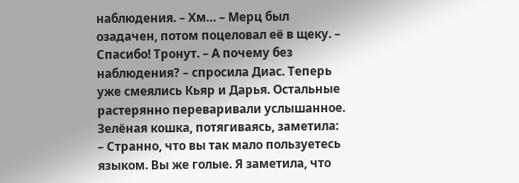наблюдения. – Хм… – Мерц был озадачен, потом поцеловал её в щеку. – Спасибо! Тронут. – А почему без наблюдения? – спросила Диас. Теперь уже смеялись Кьяр и Дарья. Остальные растерянно переваривали услышанное. Зелёная кошка, потягиваясь, заметила: – Странно, что вы так мало пользуетесь языком. Вы же голые. Я заметила, что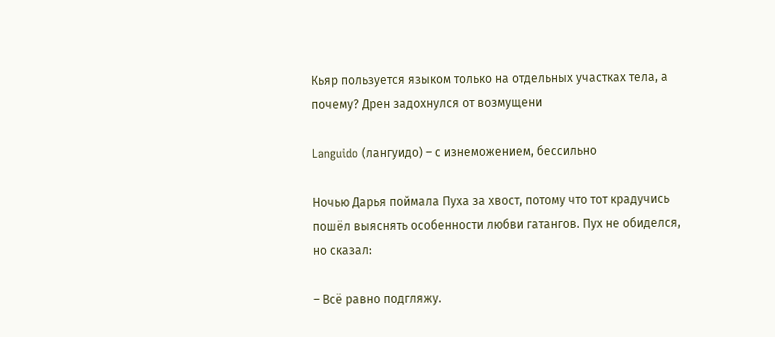Кьяр пользуется языком только на отдельных участках тела, а почему? Дрен задохнулся от возмущени

Languido (лангуидо) – с изнеможением, бессильно

Ночью Дарья поймала Пуха за хвост, потому что тот крадучись пошёл выяснять особенности любви гатангов. Пух не обиделся, но сказал:

– Всё равно подгляжу.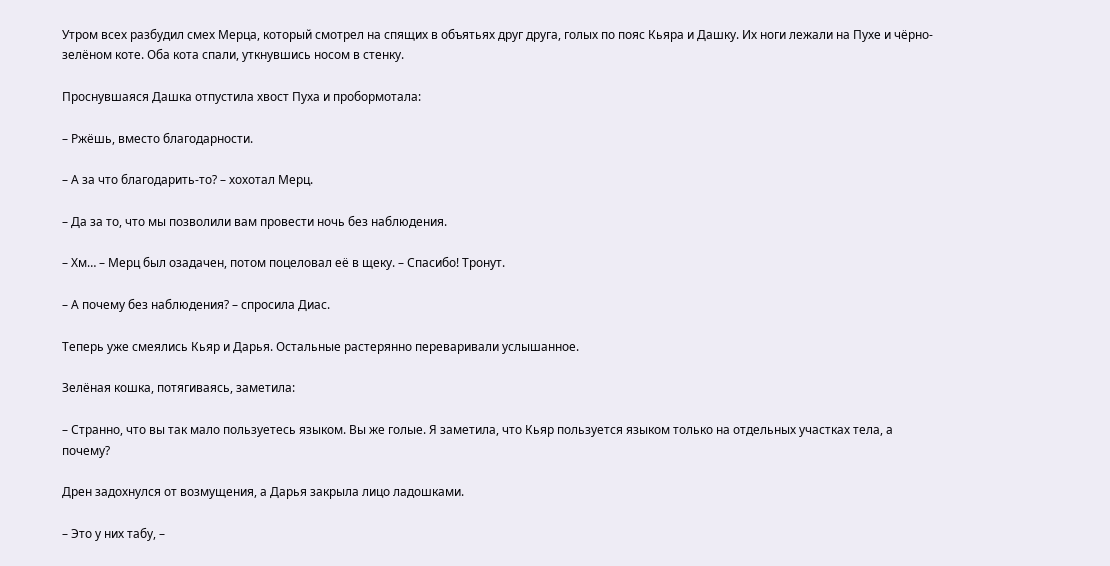Утром всех разбудил смех Мерца, который смотрел на спящих в объятьях друг друга, голых по пояс Кьяра и Дашку. Их ноги лежали на Пухе и чёрно-зелёном коте. Оба кота спали, уткнувшись носом в стенку.

Проснувшаяся Дашка отпустила хвост Пуха и пробормотала:

– Ржёшь, вместо благодарности.

– А за что благодарить-то? – хохотал Мерц.

– Да за то, что мы позволили вам провести ночь без наблюдения.

– Хм… – Мерц был озадачен, потом поцеловал её в щеку. – Спасибо! Тронут.

– А почему без наблюдения? – спросила Диас.

Теперь уже смеялись Кьяр и Дарья. Остальные растерянно переваривали услышанное.

Зелёная кошка, потягиваясь, заметила:

– Странно, что вы так мало пользуетесь языком. Вы же голые. Я заметила, что Кьяр пользуется языком только на отдельных участках тела, а почему?

Дрен задохнулся от возмущения, а Дарья закрыла лицо ладошками.

– Это у них табу, –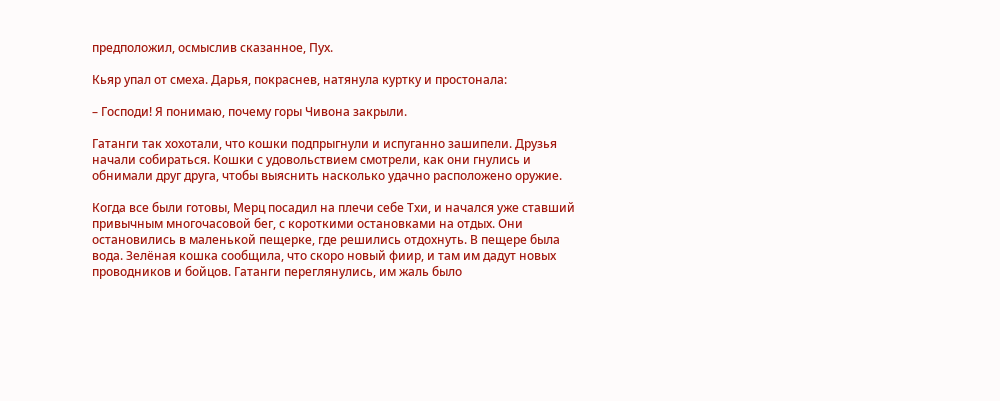предположил, осмыслив сказанное, Пух.

Кьяр упал от смеха. Дарья, покраснев, натянула куртку и простонала:

– Господи! Я понимаю, почему горы Чивона закрыли.

Гатанги так хохотали, что кошки подпрыгнули и испуганно зашипели. Друзья начали собираться. Кошки с удовольствием смотрели, как они гнулись и обнимали друг друга, чтобы выяснить насколько удачно расположено оружие.

Когда все были готовы, Мерц посадил на плечи себе Тхи, и начался уже ставший привычным многочасовой бег, с короткими остановками на отдых. Они остановились в маленькой пещерке, где решились отдохнуть. В пещере была вода. Зелёная кошка сообщила, что скоро новый фиир, и там им дадут новых проводников и бойцов. Гатанги переглянулись, им жаль было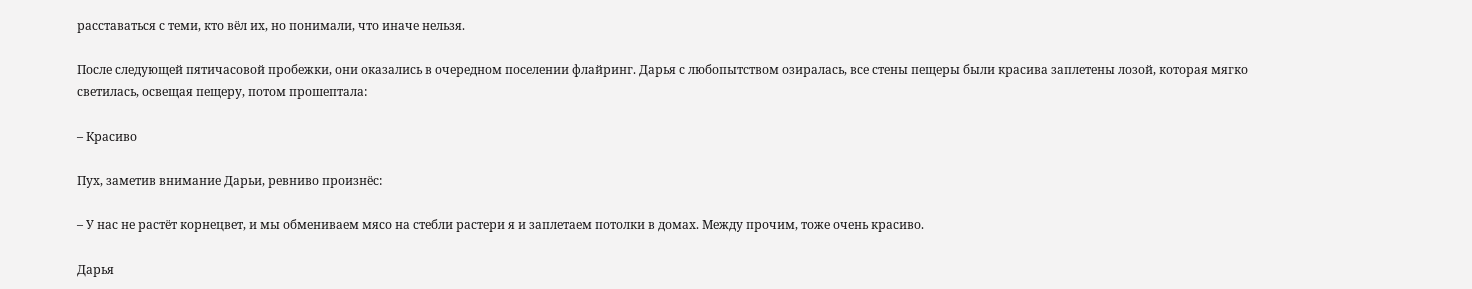расставаться с теми, кто вёл их, но понимали, что иначе нельзя.

После следующей пятичасовой пробежки, они оказались в очередном поселении флайринг. Дарья с любопытством озиралась, все стены пещеры были красива заплетены лозой, которая мягко светилась, освещая пещеру, потом прошептала:

– Красиво

Пух, заметив внимание Дарьи, ревниво произнёс:

– У нас не растёт корнецвет, и мы обмениваем мясо на стебли растери я и заплетаем потолки в домах. Между прочим, тоже очень красиво.

Дарья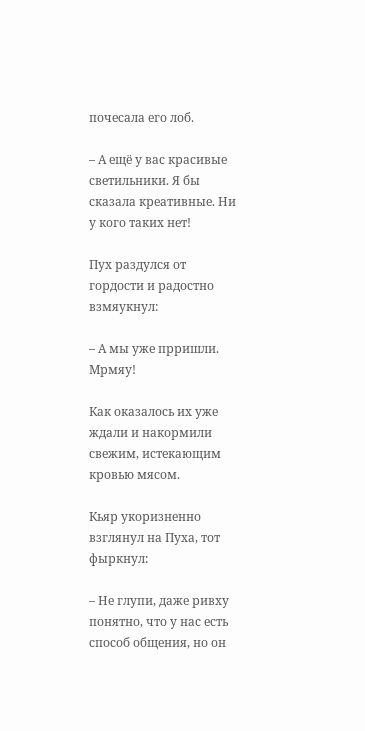почесала его лоб.

– А ещё у вас красивые светильники. Я бы сказала креативные. Ни у кого таких нет!

Пух раздулся от гордости и радостно взмяукнул:

– А мы уже прришли. Мрмяу!

Как оказалось их уже ждали и накормили свежим, истекающим кровью мясом.

Кьяр укоризненно взглянул на Пуха, тот фыркнул:

– Не глупи, даже ривху понятно, что у нас есть способ общения, но он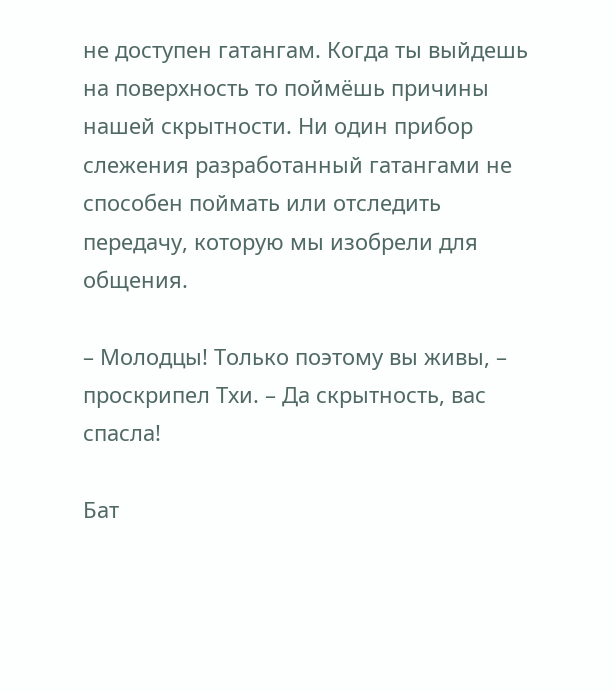не доступен гатангам. Когда ты выйдешь на поверхность то поймёшь причины нашей скрытности. Ни один прибор слежения разработанный гатангами не способен поймать или отследить передачу, которую мы изобрели для общения.

– Молодцы! Только поэтому вы живы, – проскрипел Тхи. – Да скрытность, вас спасла!

Бат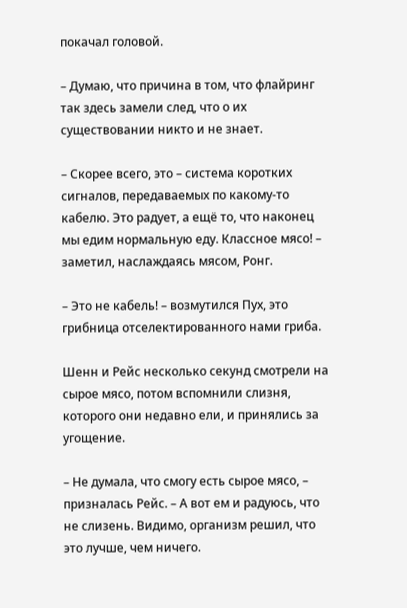покачал головой.

– Думаю, что причина в том, что флайринг так здесь замели след, что о их существовании никто и не знает.

– Скорее всего, это – система коротких сигналов, передаваемых по какому-то кабелю. Это радует, а ещё то, что наконец мы едим нормальную еду. Классное мясо! – заметил, наслаждаясь мясом, Ронг.

– Это не кабель! – возмутился Пух, это грибница отселектированного нами гриба.

Шенн и Рейс несколько секунд смотрели на сырое мясо, потом вспомнили слизня, которого они недавно ели, и принялись за угощение.

– Не думала, что смогу есть сырое мясо, – призналась Рейс. – А вот ем и радуюсь, что не слизень. Видимо, организм решил, что это лучше, чем ничего.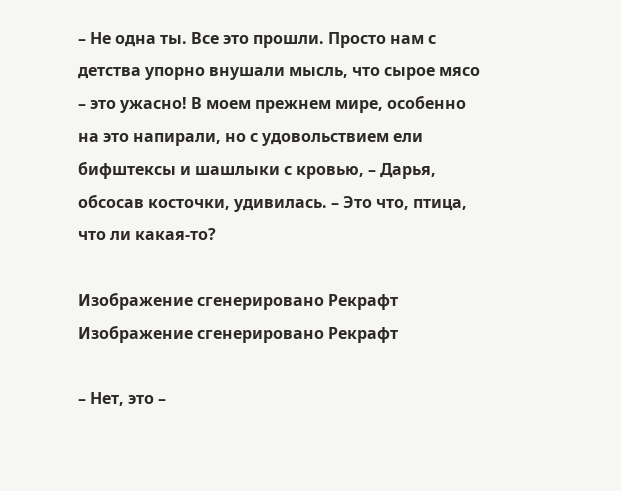– Не одна ты. Все это прошли. Просто нам с детства упорно внушали мысль, что сырое мясо – это ужасно! В моем прежнем мире, особенно на это напирали, но с удовольствием ели бифштексы и шашлыки с кровью, – Дарья, обсосав косточки, удивилась. – Это что, птица, что ли какая-то?

Изображение сгенерировано Рекрафт
Изображение сгенерировано Рекрафт

– Нет, это –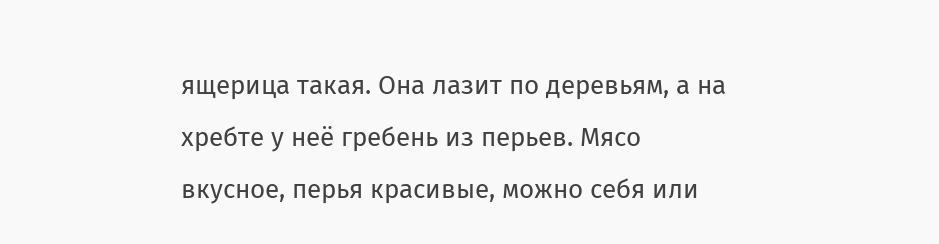ящерица такая. Она лазит по деревьям, а на хребте у неё гребень из перьев. Мясо вкусное, перья красивые, можно себя или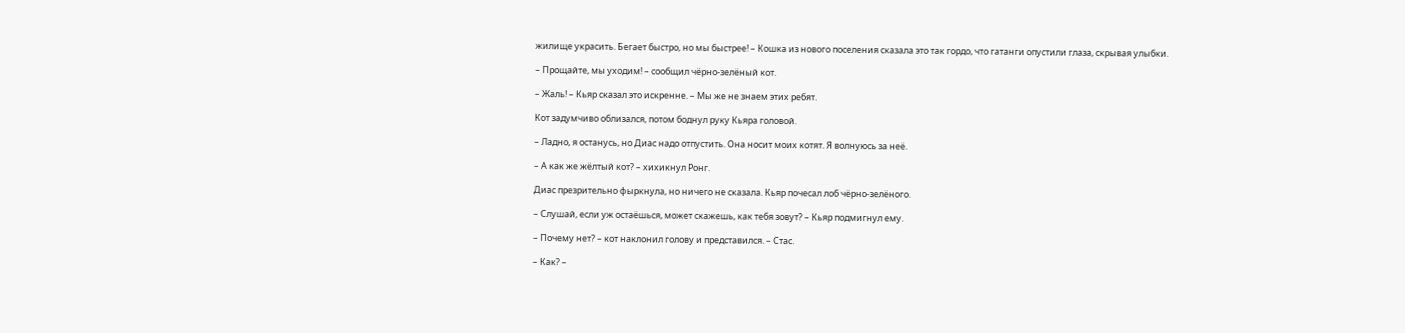жилище украсить. Бегает быстро, но мы быстрее! – Кошка из нового поселения сказала это так гордо, что гатанги опустили глаза, скрывая улыбки.

– Прощайте, мы уходим! – сообщил чёрно-зелёный кот.

– Жаль! – Кьяр сказал это искренне. – Мы же не знаем этих ребят.

Кот задумчиво облизался, потом боднул руку Кьяра головой.

– Ладно, я останусь, но Диас надо отпустить. Она носит моих котят. Я волнуюсь за неё.

– А как же жёлтый кот? – хихикнул Ронг.

Диас презрительно фыркнула, но ничего не сказала. Кьяр почесал лоб чёрно-зелёного.

– Слушай, если уж остаёшься, может скажешь, как тебя зовут? – Кьяр подмигнул ему.

– Почему нет? – кот наклонил голову и представился. – Стас.

– Как? –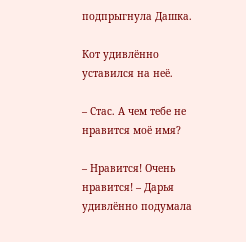подпрыгнула Дашка.

Кот удивлённо уставился на неё.

– Стас. А чем тебе не нравится моё имя?

– Нравится! Очень нравится! – Дарья удивлённо подумала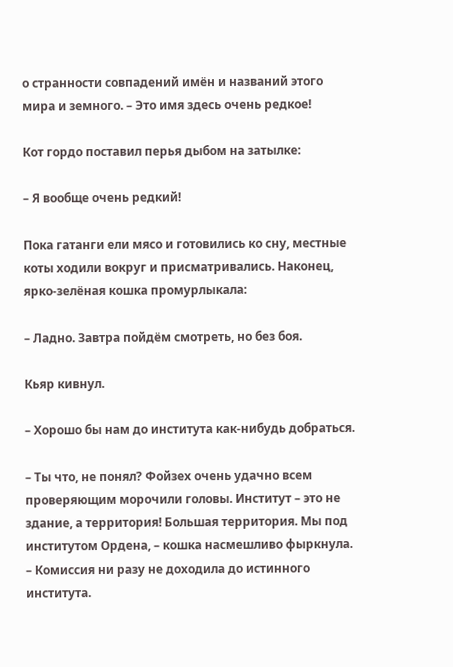о странности совпадений имён и названий этого мира и земного. – Это имя здесь очень редкое!

Кот гордо поставил перья дыбом на затылке:

– Я вообще очень редкий!

Пока гатанги ели мясо и готовились ко сну, местные коты ходили вокруг и присматривались. Наконец, ярко-зелёная кошка промурлыкала:

– Ладно. Завтра пойдём смотреть, но без боя.

Кьяр кивнул.

– Хорошо бы нам до института как-нибудь добраться.

– Ты что, не понял? Фойзех очень удачно всем проверяющим морочили головы. Институт – это не здание, а территория! Большая территория. Мы под институтом Ордена, – кошка насмешливо фыркнула. – Комиссия ни разу не доходила до истинного института.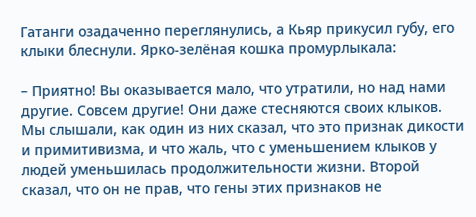Гатанги озадаченно переглянулись, а Кьяр прикусил губу, его клыки блеснули. Ярко-зелёная кошка промурлыкала:

– Приятно! Вы оказывается мало, что утратили, но над нами другие. Совсем другие! Они даже стесняются своих клыков. Мы слышали, как один из них сказал, что это признак дикости и примитивизма, и что жаль, что с уменьшением клыков у людей уменьшилась продолжительности жизни. Второй сказал, что он не прав, что гены этих признаков не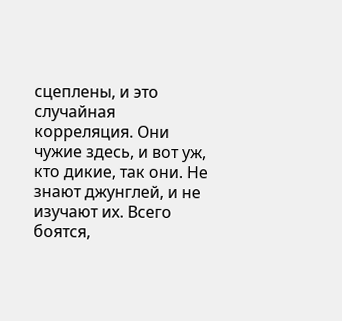сцеплены, и это случайная корреляция. Они чужие здесь, и вот уж, кто дикие, так они. Не знают джунглей, и не изучают их. Всего боятся,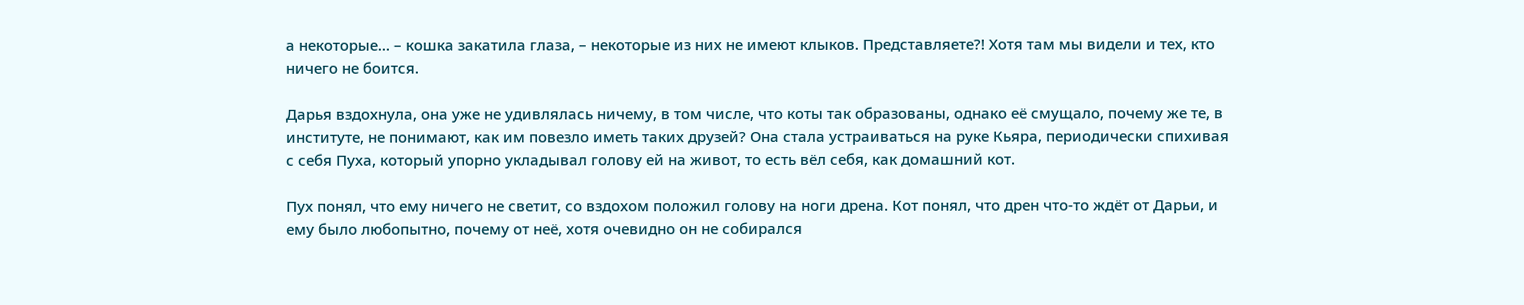а некоторые… – кошка закатила глаза, – некоторые из них не имеют клыков. Представляете?! Хотя там мы видели и тех, кто ничего не боится.

Дарья вздохнула, она уже не удивлялась ничему, в том числе, что коты так образованы, однако её смущало, почему же те, в институте, не понимают, как им повезло иметь таких друзей? Она стала устраиваться на руке Кьяра, периодически спихивая с себя Пуха, который упорно укладывал голову ей на живот, то есть вёл себя, как домашний кот.

Пух понял, что ему ничего не светит, со вздохом положил голову на ноги дрена. Кот понял, что дрен что-то ждёт от Дарьи, и ему было любопытно, почему от неё, хотя очевидно он не собирался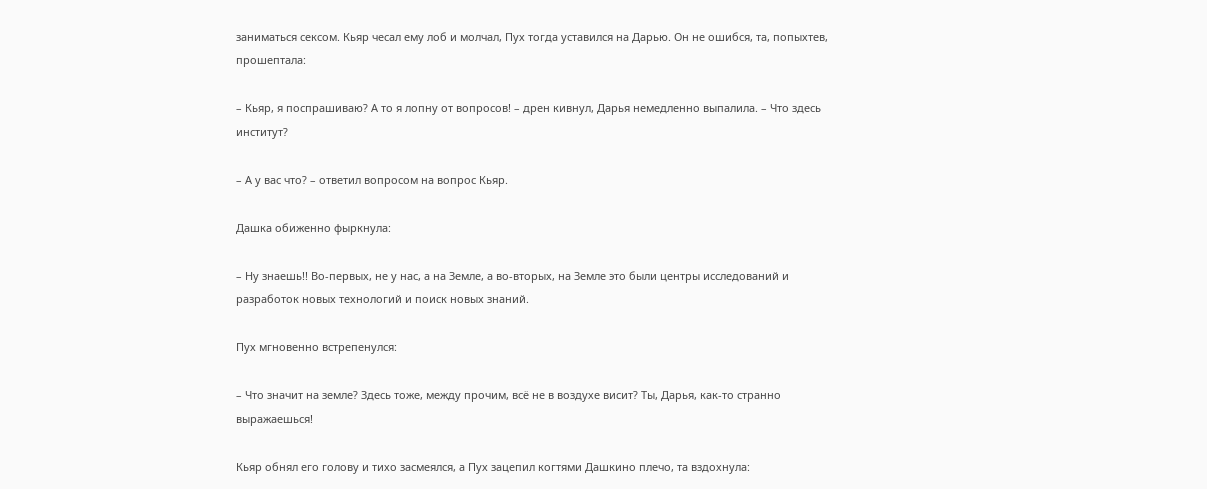заниматься сексом. Кьяр чесал ему лоб и молчал, Пух тогда уставился на Дарью. Он не ошибся, та, попыхтев, прошептала:

– Кьяр, я поспрашиваю? А то я лопну от вопросов! – дрен кивнул, Дарья немедленно выпалила. – Что здесь институт?

– А у вас что? – ответил вопросом на вопрос Кьяр.

Дашка обиженно фыркнула:

– Ну знаешь!! Во-первых, не у нас, а на Земле, а во-вторых, на Земле это были центры исследований и разработок новых технологий и поиск новых знаний.

Пух мгновенно встрепенулся:

– Что значит на земле? Здесь тоже, между прочим, всё не в воздухе висит? Ты, Дарья, как-то странно выражаешься!

Кьяр обнял его голову и тихо засмеялся, а Пух зацепил когтями Дашкино плечо, та вздохнула: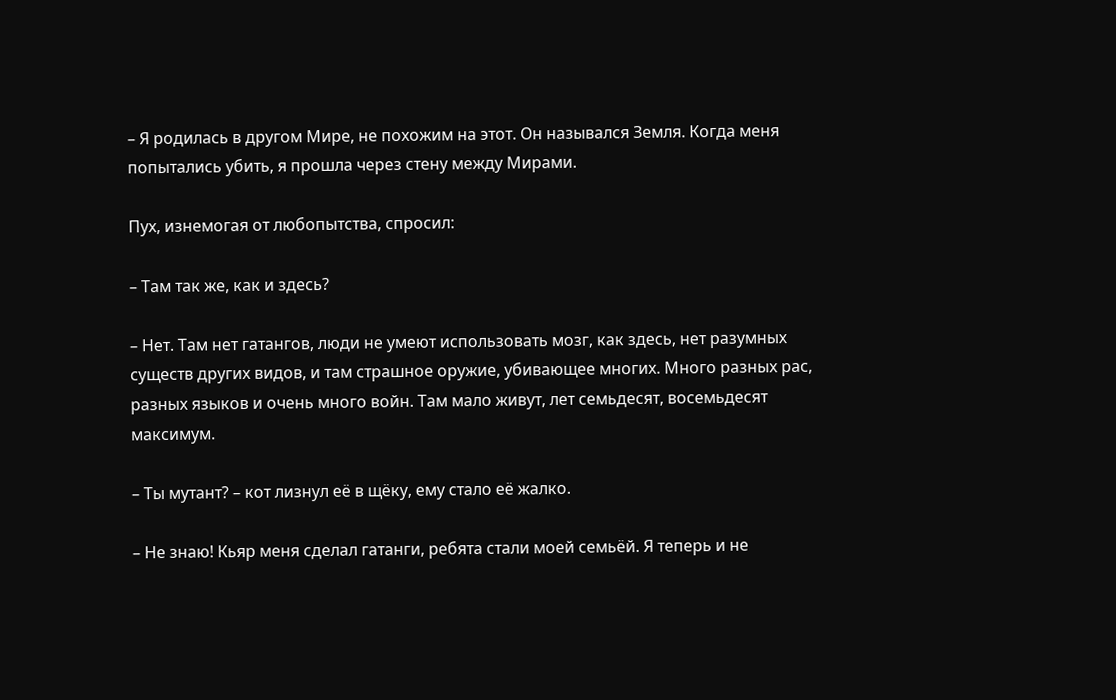– Я родилась в другом Мире, не похожим на этот. Он назывался Земля. Когда меня попытались убить, я прошла через стену между Мирами.

Пух, изнемогая от любопытства, спросил:

– Там так же, как и здесь?

– Нет. Там нет гатангов, люди не умеют использовать мозг, как здесь, нет разумных существ других видов, и там страшное оружие, убивающее многих. Много разных рас, разных языков и очень много войн. Там мало живут, лет семьдесят, восемьдесят максимум.

– Ты мутант? – кот лизнул её в щёку, ему стало её жалко.

– Не знаю! Кьяр меня сделал гатанги, ребята стали моей семьёй. Я теперь и не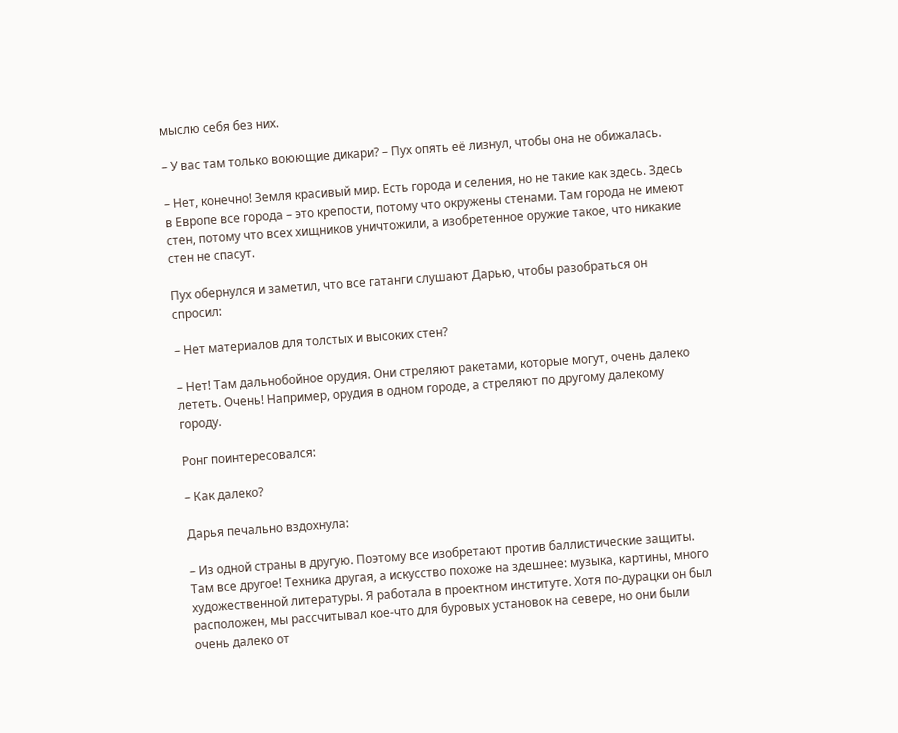мыслю себя без них.

– У вас там только воюющие дикари? – Пух опять её лизнул, чтобы она не обижалась.

– Нет, конечно! Земля красивый мир. Есть города и селения, но не такие как здесь. Здесь в Европе все города – это крепости, потому что окружены стенами. Там города не имеют стен, потому что всех хищников уничтожили, а изобретенное оружие такое, что никакие стен не спасут.

Пух обернулся и заметил, что все гатанги слушают Дарью, чтобы разобраться он спросил:

– Нет материалов для толстых и высоких стен?

– Нет! Там дальнобойное орудия. Они стреляют ракетами, которые могут, очень далеко лететь. Очень! Например, орудия в одном городе, а стреляют по другому далекому городу.

Ронг поинтересовался:

– Как далеко?

Дарья печально вздохнула:

– Из одной страны в другую. Поэтому все изобретают против баллистические защиты. Там все другое! Техника другая, а искусство похоже на здешнее: музыка, картины, много художественной литературы. Я работала в проектном институте. Хотя по-дурацки он был расположен, мы рассчитывал кое-что для буровых установок на севере, но они были очень далеко от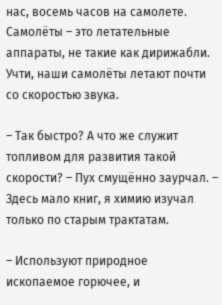нас, восемь часов на самолете. Самолёты – это летательные аппараты, не такие как дирижабли. Учти, наши самолёты летают почти со скоростью звука.

– Так быстро? А что же служит топливом для развития такой скорости? – Пух смущённо заурчал. – Здесь мало книг, я химию изучал только по старым трактатам.

– Используют природное ископаемое горючее, и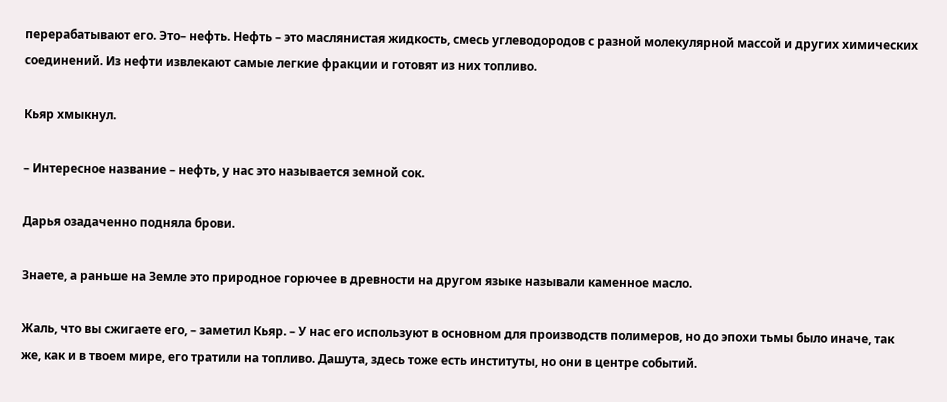перерабатывают его. Это– нефть. Нефть – это маслянистая жидкость, смесь углеводородов с разной молекулярной массой и других химических соединений. Из нефти извлекают самые легкие фракции и готовят из них топливо.

Кьяр хмыкнул.

– Интересное название – нефть, у нас это называется земной сок.

Дарья озадаченно подняла брови.

Знаете, а раньше на Земле это природное горючее в древности на другом языке называли каменное масло.

Жаль, что вы сжигаете его, – заметил Кьяр. – У нас его используют в основном для производств полимеров, но до эпохи тьмы было иначе, так же, как и в твоем мире, его тратили на топливо. Дашута, здесь тоже есть институты, но они в центре событий.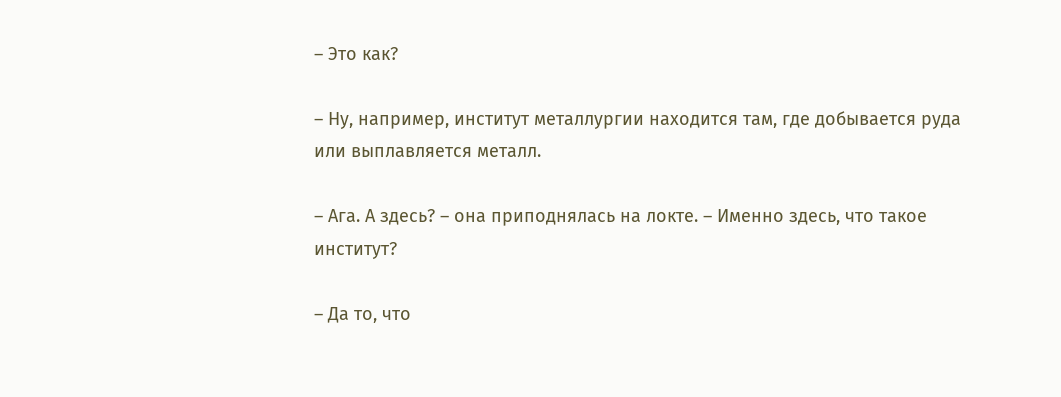– Это как?

– Ну, например, институт металлургии находится там, где добывается руда или выплавляется металл.

– Ага. А здесь? – она приподнялась на локте. – Именно здесь, что такое институт?

– Да то, что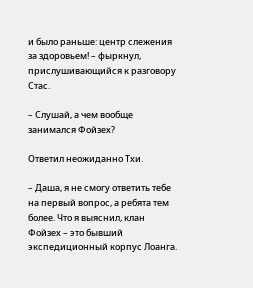и было раньше: центр слежения за здоровьем! – фыркнул, прислушивающийся к разговору Стас.

– Слушай, а чем вообще занимался Фойзех?

Ответил неожиданно Тхи.

– Даша, я не смогу ответить тебе на первый вопрос, а ребята тем более. Что я выяснил, клан Фойзех – это бывший экспедиционный корпус Лоанга.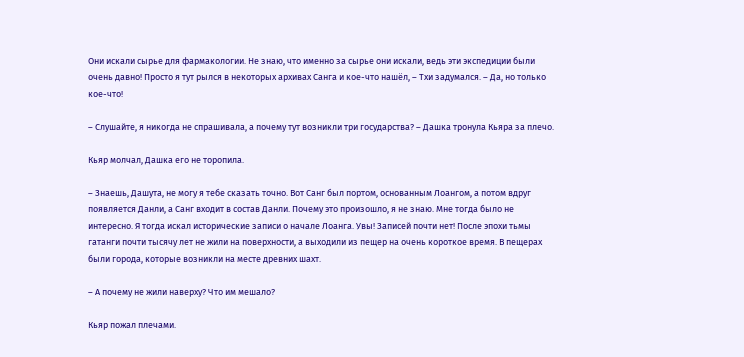Они искали сырье для фармакологии. Не знаю, что именно за сырье они искали, ведь эти экспедиции были очень давно! Просто я тут рылся в некоторых архивах Санга и кое-что нашёл, – Тхи задумался. – Да, но только кое-что!

– Слушайте, я никогда не спрашивала, а почему тут возникли три государства? – Дашка тронула Кьяра за плечо.

Кьяр молчал, Дашка его не торопила.

– Знаешь, Дашута, не могу я тебе сказать точно. Вот Санг был портом, основанным Лоангом, а потом вдруг появляется Данли, а Санг входит в состав Данли. Почему это произошло, я не знаю. Мне тогда было не интересно. Я тогда искал исторические записи о начале Лоанга. Увы! Записей почти нет! После эпохи тьмы гатанги почти тысячу лет не жили на поверхности, а выходили из пещер на очень короткое время. В пещерах были города, которые возникли на месте древних шахт.

– А почему не жили наверху? Что им мешало?

Кьяр пожал плечами.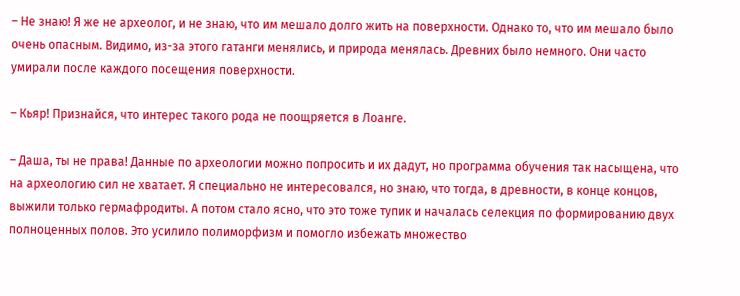– Не знаю! Я же не археолог, и не знаю, что им мешало долго жить на поверхности. Однако то, что им мешало было очень опасным. Видимо, из-за этого гатанги менялись, и природа менялась. Древних было немного. Они часто умирали после каждого посещения поверхности.

– Кьяр! Признайся, что интерес такого рода не поощряется в Лоанге.

– Даша, ты не права! Данные по археологии можно попросить и их дадут, но программа обучения так насыщена, что на археологию сил не хватает. Я специально не интересовался, но знаю, что тогда, в древности, в конце концов, выжили только гермафродиты. А потом стало ясно, что это тоже тупик и началась селекция по формированию двух полноценных полов. Это усилило полиморфизм и помогло избежать множество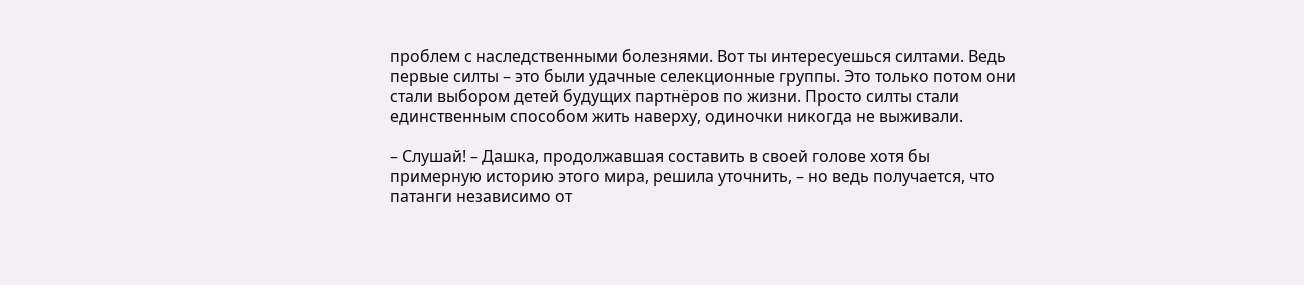проблем с наследственными болезнями. Вот ты интересуешься силтами. Ведь первые силты – это были удачные селекционные группы. Это только потом они стали выбором детей будущих партнёров по жизни. Просто силты стали единственным способом жить наверху, одиночки никогда не выживали.

– Слушай! – Дашка, продолжавшая составить в своей голове хотя бы примерную историю этого мира, решила уточнить, – но ведь получается, что патанги независимо от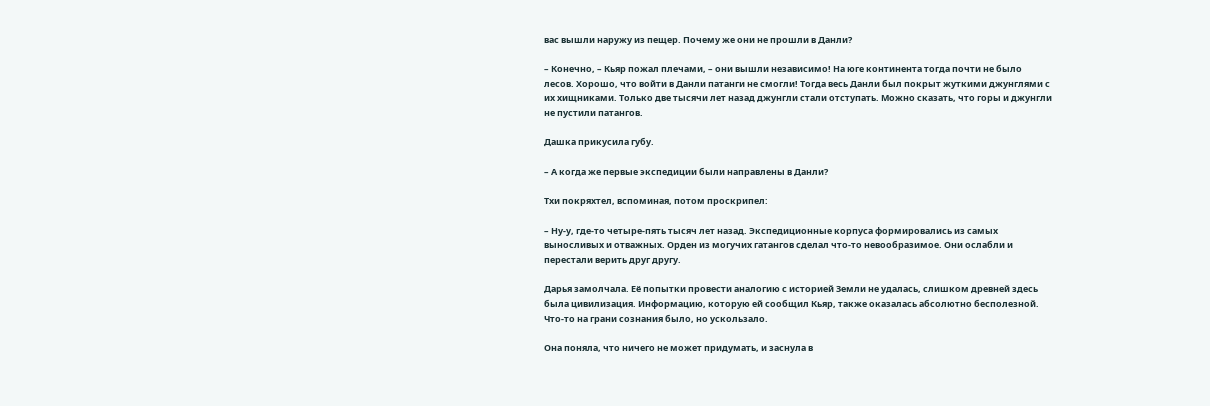вас вышли наружу из пещер. Почему же они не прошли в Данли?

– Конечно, – Кьяр пожал плечами, – они вышли независимо! На юге континента тогда почти не было лесов. Хорошо, что войти в Данли патанги не смогли! Тогда весь Данли был покрыт жуткими джунглями с их хищниками. Только две тысячи лет назад джунгли стали отступать. Можно сказать, что горы и джунгли не пустили патангов.

Дашка прикусила губу.

– А когда же первые экспедиции были направлены в Данли?

Тхи покряхтел, вспоминая, потом проскрипел:

– Ну-у, где-то четыре-пять тысяч лет назад. Экспедиционные корпуса формировались из самых выносливых и отважных. Орден из могучих гатангов сделал что-то невообразимое. Они ослабли и перестали верить друг другу.

Дарья замолчала. Её попытки провести аналогию с историей Земли не удалась, слишком древней здесь была цивилизация. Информацию, которую ей сообщил Кьяр, также оказалась абсолютно бесполезной. Что-то на грани сознания было, но ускользало.

Она поняла, что ничего не может придумать, и заснула в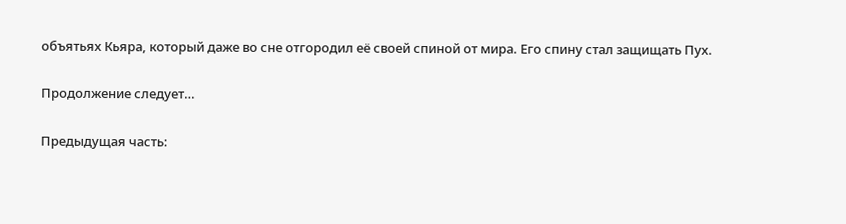объятьях Кьяра, который даже во сне отгородил её своей спиной от мира. Его спину стал защищать Пух.

Продолжение следует…

Предыдущая часть: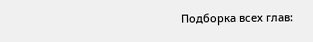Подборка всех глав: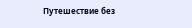Путешествие без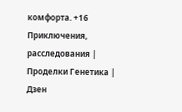комфорта. +16 Приключения, расследования | Проделки Генетика | Дзен